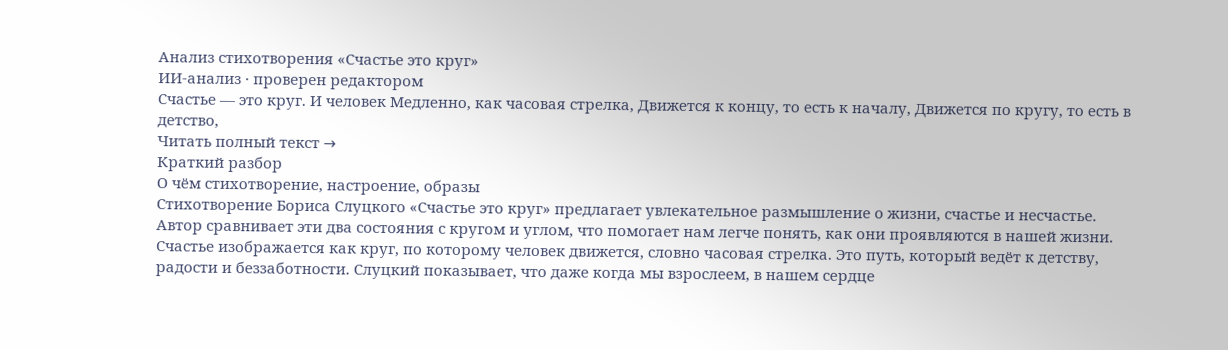Анализ стихотворения «Счастье это круг»
ИИ-анализ · проверен редактором
Счастье — это круг. И человек Медленно, как часовая стрелка, Движется к концу, то есть к началу, Движется по кругу, то есть в детство,
Читать полный текст →
Краткий разбор
О чём стихотворение, настроение, образы
Стихотворение Бориса Слуцкого «Счастье это круг» предлагает увлекательное размышление о жизни, счастье и несчастье. Автор сравнивает эти два состояния с кругом и углом, что помогает нам легче понять, как они проявляются в нашей жизни. Счастье изображается как круг, по которому человек движется, словно часовая стрелка. Это путь, который ведёт к детству, радости и беззаботности. Слуцкий показывает, что даже когда мы взрослеем, в нашем сердце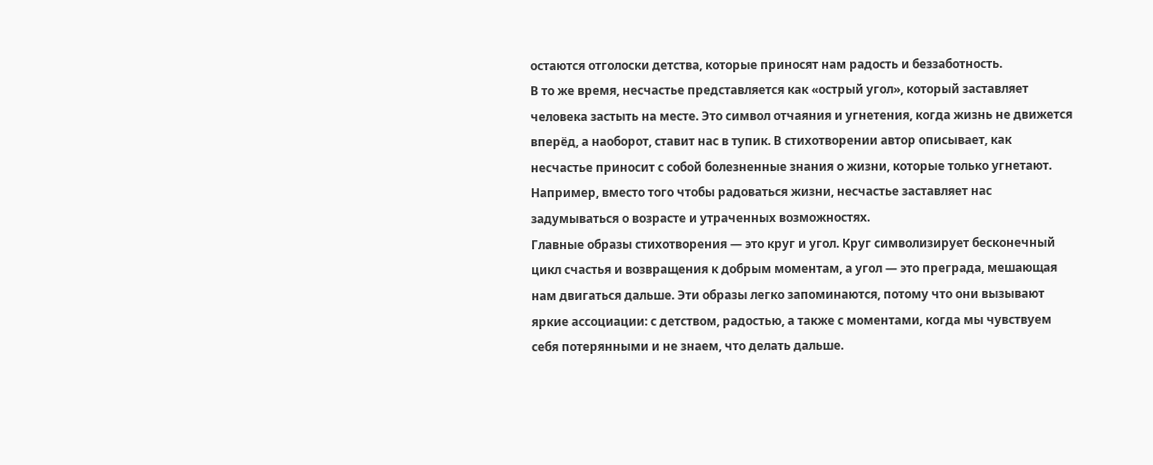остаются отголоски детства, которые приносят нам радость и беззаботность.
В то же время, несчастье представляется как «острый угол», который заставляет человека застыть на месте. Это символ отчаяния и угнетения, когда жизнь не движется вперёд, а наоборот, ставит нас в тупик. В стихотворении автор описывает, как несчастье приносит с собой болезненные знания о жизни, которые только угнетают. Например, вместо того чтобы радоваться жизни, несчастье заставляет нас задумываться о возрасте и утраченных возможностях.
Главные образы стихотворения — это круг и угол. Круг символизирует бесконечный цикл счастья и возвращения к добрым моментам, а угол — это преграда, мешающая нам двигаться дальше. Эти образы легко запоминаются, потому что они вызывают яркие ассоциации: с детством, радостью, а также с моментами, когда мы чувствуем себя потерянными и не знаем, что делать дальше.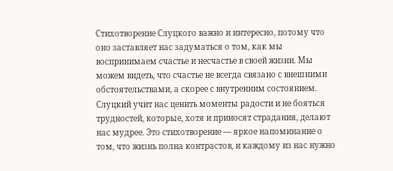Стихотворение Слуцкого важно и интересно, потому что оно заставляет нас задуматься о том, как мы воспринимаем счастье и несчастье в своей жизни. Мы можем видеть, что счастье не всегда связано с внешними обстоятельствами, а скорее с внутренним состоянием. Слуцкий учит нас ценить моменты радости и не бояться трудностей, которые, хотя и приносят страдания, делают нас мудрее. Это стихотворение — яркое напоминание о том, что жизнь полна контрастов, и каждому из нас нужно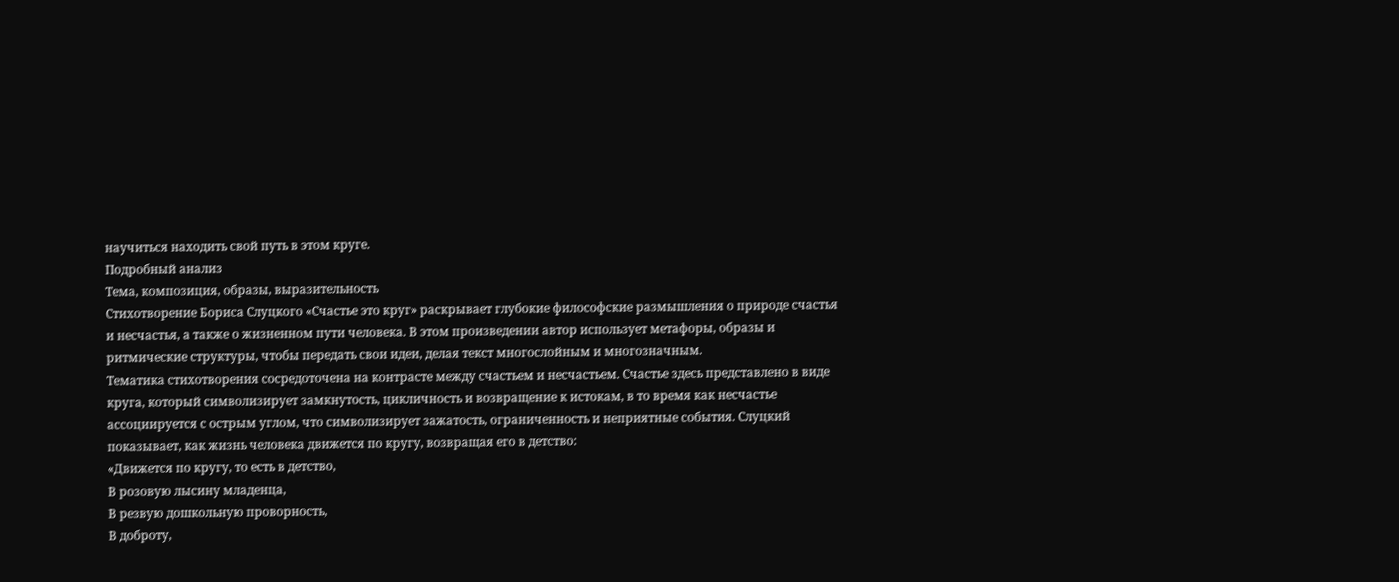научиться находить свой путь в этом круге.
Подробный анализ
Тема, композиция, образы, выразительность
Стихотворение Бориса Слуцкого «Счастье это круг» раскрывает глубокие философские размышления о природе счастья и несчастья, а также о жизненном пути человека. В этом произведении автор использует метафоры, образы и ритмические структуры, чтобы передать свои идеи, делая текст многослойным и многозначным.
Тематика стихотворения сосредоточена на контрасте между счастьем и несчастьем. Счастье здесь представлено в виде круга, который символизирует замкнутость, цикличность и возвращение к истокам, в то время как несчастье ассоциируется с острым углом, что символизирует зажатость, ограниченность и неприятные события. Слуцкий показывает, как жизнь человека движется по кругу, возвращая его в детство:
«Движется по кругу, то есть в детство,
В розовую лысину младенца,
В резвую дошкольную проворность,
В доброту,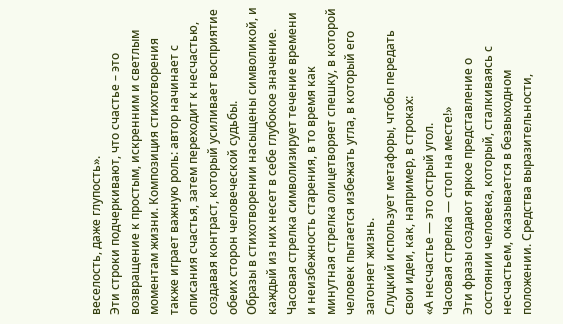веселость, даже глупость».
Эти строки подчеркивают, что счастье – это возвращение к простым, искренним и светлым моментам жизни. Композиция стихотворения также играет важную роль: автор начинает с описания счастья, затем переходит к несчастью, создавая контраст, который усиливает восприятие обеих сторон человеческой судьбы.
Образы в стихотворении насыщены символикой, и каждый из них несет в себе глубокое значение. Часовая стрелка символизирует течение времени и неизбежность старения, в то время как минутная стрелка олицетворяет спешку, в которой человек пытается избежать угла, в который его загоняет жизнь.
Слуцкий использует метафоры, чтобы передать свои идеи, как, например, в строках:
«А несчастье — это острый угол.
Часовая стрелка — стоп на месте!»
Эти фразы создают яркое представление о состоянии человека, который, сталкиваясь с несчастьем, оказывается в безвыходном положении. Средства выразительности,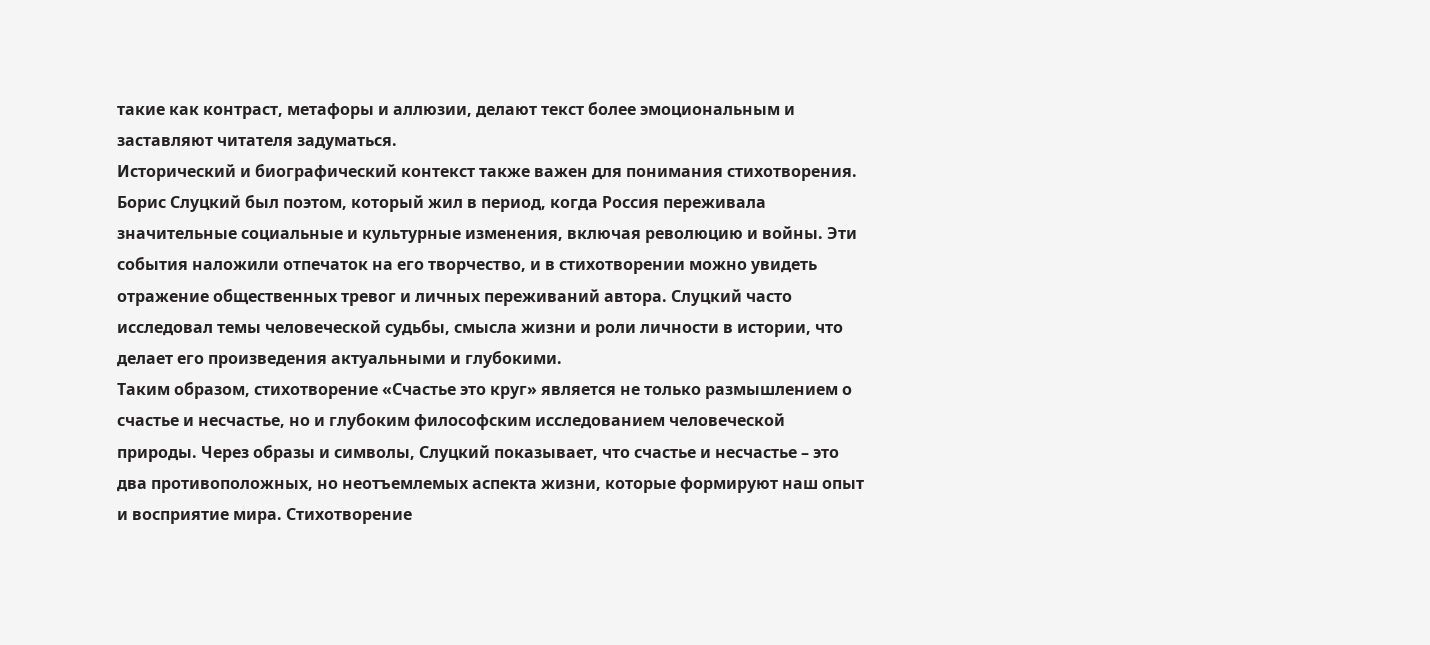такие как контраст, метафоры и аллюзии, делают текст более эмоциональным и заставляют читателя задуматься.
Исторический и биографический контекст также важен для понимания стихотворения. Борис Слуцкий был поэтом, который жил в период, когда Россия переживала значительные социальные и культурные изменения, включая революцию и войны. Эти события наложили отпечаток на его творчество, и в стихотворении можно увидеть отражение общественных тревог и личных переживаний автора. Слуцкий часто исследовал темы человеческой судьбы, смысла жизни и роли личности в истории, что делает его произведения актуальными и глубокими.
Таким образом, стихотворение «Счастье это круг» является не только размышлением о счастье и несчастье, но и глубоким философским исследованием человеческой природы. Через образы и символы, Слуцкий показывает, что счастье и несчастье – это два противоположных, но неотъемлемых аспекта жизни, которые формируют наш опыт и восприятие мира. Стихотворение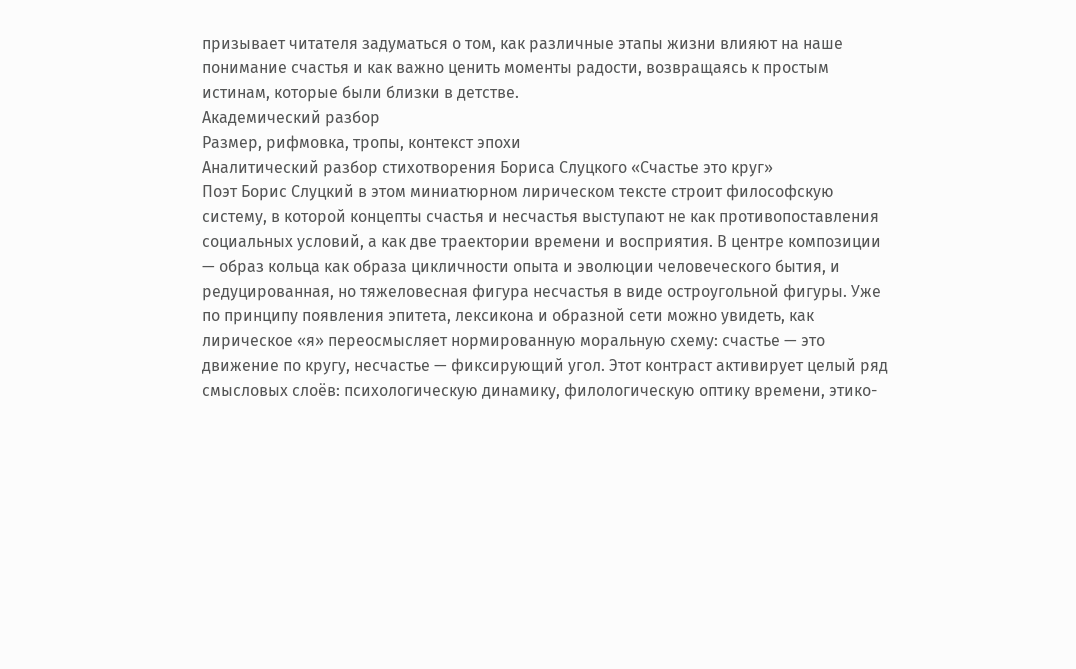призывает читателя задуматься о том, как различные этапы жизни влияют на наше понимание счастья и как важно ценить моменты радости, возвращаясь к простым истинам, которые были близки в детстве.
Академический разбор
Размер, рифмовка, тропы, контекст эпохи
Аналитический разбор стихотворения Бориса Слуцкого «Счастье это круг»
Поэт Борис Слуцкий в этом миниатюрном лирическом тексте строит философскую систему, в которой концепты счастья и несчастья выступают не как противопоставления социальных условий, а как две траектории времени и восприятия. В центре композиции — образ кольца как образа цикличности опыта и эволюции человеческого бытия, и редуцированная, но тяжеловесная фигура несчастья в виде остроугольной фигуры. Уже по принципу появления эпитета, лексикона и образной сети можно увидеть, как лирическое «я» переосмысляет нормированную моральную схему: счастье — это движение по кругу, несчастье — фиксирующий угол. Этот контраст активирует целый ряд смысловых слоёв: психологическую динамику, филологическую оптику времени, этико-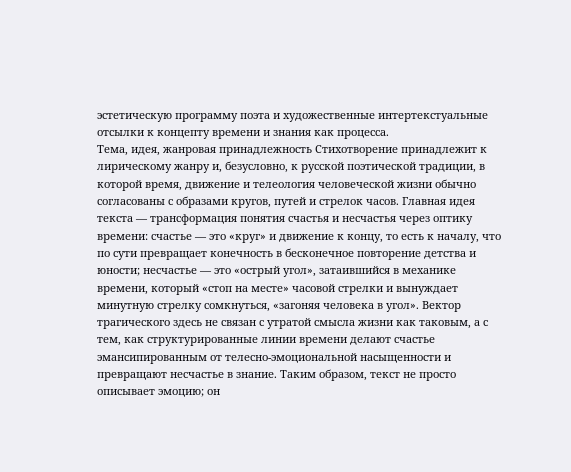эстетическую программу поэта и художественные интертекстуальные отсылки к концепту времени и знания как процесса.
Тема, идея, жанровая принадлежность Стихотворение принадлежит к лирическому жанру и, безусловно, к русской поэтической традиции, в которой время, движение и телеология человеческой жизни обычно согласованы с образами кругов, путей и стрелок часов. Главная идея текста — трансформация понятия счастья и несчастья через оптику времени: счастье — это «круг» и движение к концу, то есть к началу, что по сути превращает конечность в бесконечное повторение детства и юности; несчастье — это «острый угол», затаившийся в механике времени, который «стоп на месте» часовой стрелки и вынуждает минутную стрелку сомкнуться, «загоняя человека в угол». Вектор трагического здесь не связан с утратой смысла жизни как таковым, а с тем, как структурированные линии времени делают счастье эмансипированным от телесно-эмоциональной насыщенности и превращают несчастье в знание. Таким образом, текст не просто описывает эмоцию; он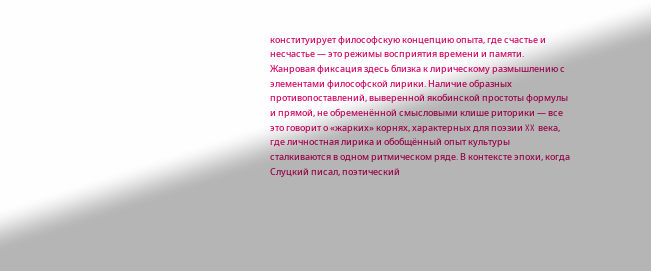конституирует философскую концепцию опыта, где счастье и несчастье — это режимы восприятия времени и памяти.
Жанровая фиксация здесь близка к лирическому размышлению с элементами философской лирики. Наличие образных противопоставлений, выверенной якобинской простоты формулы и прямой, не обременённой смысловыми клише риторики — все это говорит о «жарких» корнях, характерных для поэзии XX века, где личностная лирика и обобщённый опыт культуры сталкиваются в одном ритмическом ряде. В контексте эпохи, когда Слуцкий писал, поэтический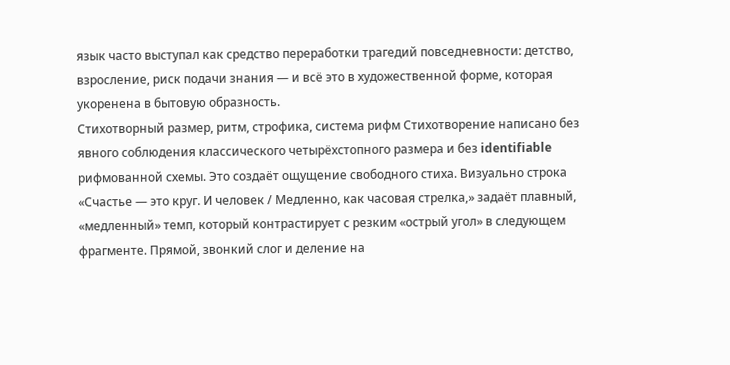язык часто выступал как средство переработки трагедий повседневности: детство, взросление, риск подачи знания — и всё это в художественной форме, которая укоренена в бытовую образность.
Стихотворный размер, ритм, строфика, система рифм Стихотворение написано без явного соблюдения классического четырёхстопного размера и без identifiable рифмованной схемы. Это создаёт ощущение свободного стиха. Визуально строка «Счастье — это круг. И человек / Медленно, как часовая стрелка,» задаёт плавный, «медленный» темп, который контрастирует с резким «острый угол» в следующем фрагменте. Прямой, звонкий слог и деление на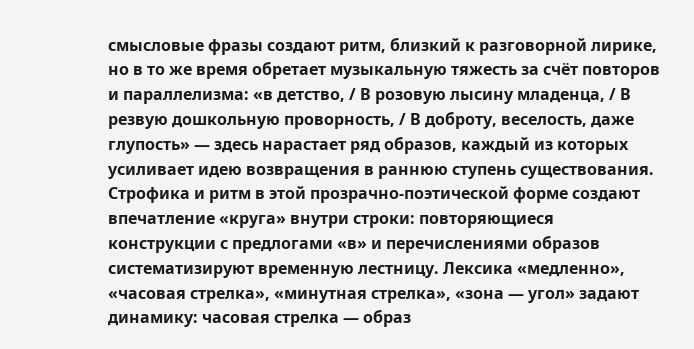смысловые фразы создают ритм, близкий к разговорной лирике, но в то же время обретает музыкальную тяжесть за счёт повторов и параллелизма: «в детство, / В розовую лысину младенца, / В резвую дошкольную проворность, / В доброту, веселость, даже глупость» — здесь нарастает ряд образов, каждый из которых усиливает идею возвращения в раннюю ступень существования.
Строфика и ритм в этой прозрачно-поэтической форме создают впечатление «круга» внутри строки: повторяющиеся конструкции с предлогами «в» и перечислениями образов систематизируют временную лестницу. Лексика «медленно», «часовая стрелка», «минутная стрелка», «зона — угол» задают динамику: часовая стрелка — образ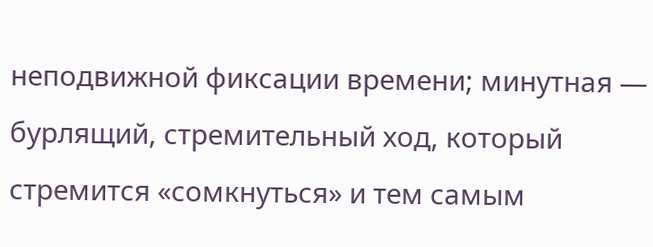неподвижной фиксации времени; минутная — бурлящий, стремительный ход, который стремится «сомкнуться» и тем самым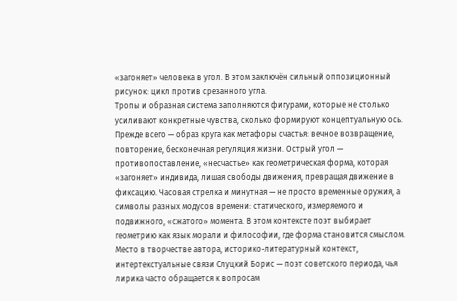«загоняет» человека в угол. В этом заключён сильный оппозиционный рисунок: цикл против срезанного угла.
Тропы и образная система заполняются фигурами, которые не столько усиливают конкретные чувства, сколько формируют концептуальную ось. Прежде всего — образ круга как метафоры счастья: вечное возвращение, повторение, бесконечная регуляция жизни. Острый угол — противопоставление, «несчастье» как геометрическая форма, которая «загоняет» индивида, лишая свободы движения, превращая движение в фиксацию. Часовая стрелка и минутная — не просто временные оружия, а символы разных модусов времени: статического, измеряемого и подвижного, «сжатого» момента. В этом контексте поэт выбирает геометрию как язык морали и философии, где форма становится смыслом.
Место в творчестве автора, историко-литературный контекст, интертекстуальные связи Слуцкий Борис — поэт советского периода, чья лирика часто обращается к вопросам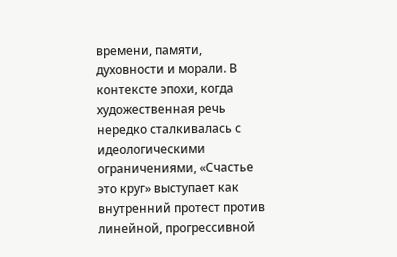времени, памяти, духовности и морали. В контексте эпохи, когда художественная речь нередко сталкивалась с идеологическими ограничениями, «Счастье это круг» выступает как внутренний протест против линейной, прогрессивной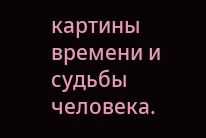картины времени и судьбы человека.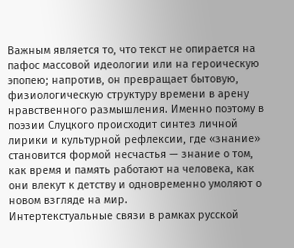Важным является то, что текст не опирается на пафос массовой идеологии или на героическую эпопею; напротив, он превращает бытовую, физиологическую структуру времени в арену нравственного размышления. Именно поэтому в поэзии Слуцкого происходит синтез личной лирики и культурной рефлексии, где «знание» становится формой несчастья — знание о том, как время и память работают на человека, как они влекут к детству и одновременно умоляют о новом взгляде на мир.
Интертекстуальные связи в рамках русской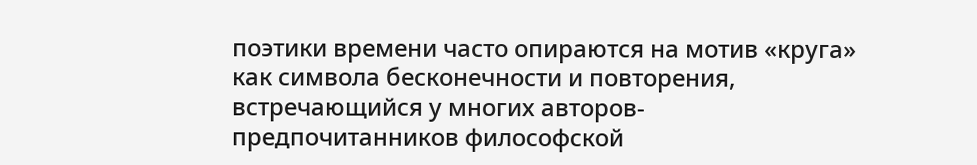поэтики времени часто опираются на мотив «круга» как символа бесконечности и повторения, встречающийся у многих авторов-предпочитанников философской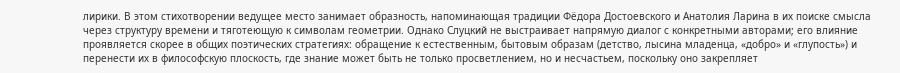лирики. В этом стихотворении ведущее место занимает образность, напоминающая традиции Фёдора Достоевского и Анатолия Ларина в их поиске смысла через структуру времени и тяготеющую к символам геометрии. Однако Слуцкий не выстраивает напрямую диалог с конкретными авторами; его влияние проявляется скорее в общих поэтических стратегиях: обращение к естественным, бытовым образам (детство, лысина младенца, «добро» и «глупость») и перенести их в философскую плоскость, где знание может быть не только просветлением, но и несчастьем, поскольку оно закрепляет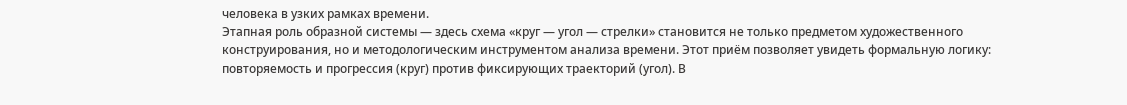человека в узких рамках времени.
Этапная роль образной системы — здесь схема «круг — угол — стрелки» становится не только предметом художественного конструирования, но и методологическим инструментом анализа времени. Этот приём позволяет увидеть формальную логику: повторяемость и прогрессия (круг) против фиксирующих траекторий (угол). В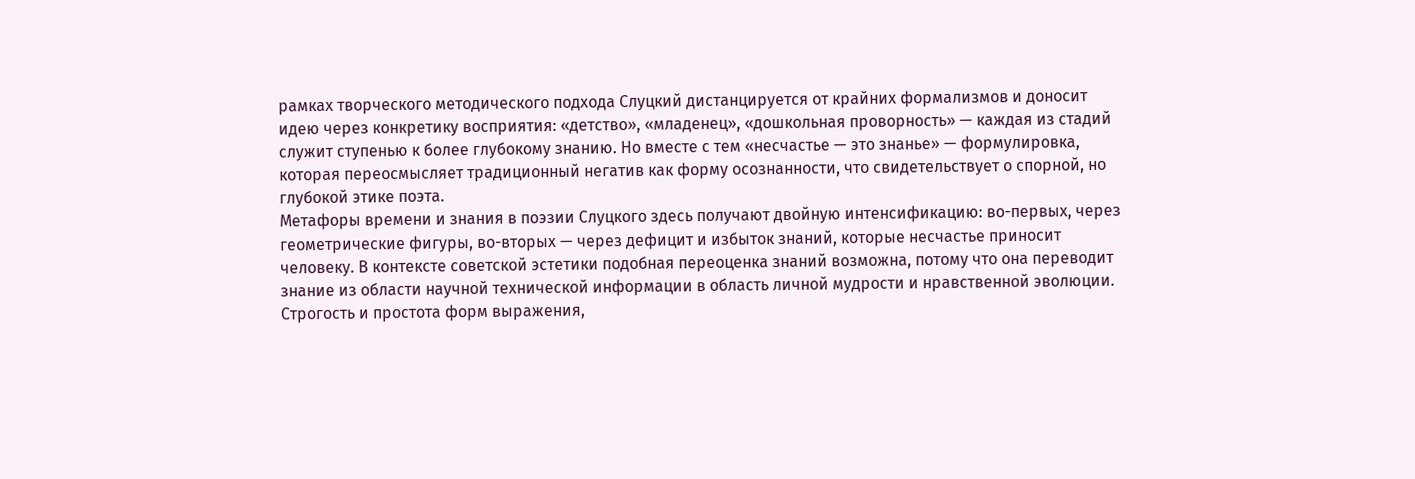рамках творческого методического подхода Слуцкий дистанцируется от крайних формализмов и доносит идею через конкретику восприятия: «детство», «младенец», «дошкольная проворность» — каждая из стадий служит ступенью к более глубокому знанию. Но вместе с тем «несчастье — это знанье» — формулировка, которая переосмысляет традиционный негатив как форму осознанности, что свидетельствует о спорной, но глубокой этике поэта.
Метафоры времени и знания в поэзии Слуцкого здесь получают двойную интенсификацию: во-первых, через геометрические фигуры, во-вторых — через дефицит и избыток знаний, которые несчастье приносит человеку. В контексте советской эстетики подобная переоценка знаний возможна, потому что она переводит знание из области научной технической информации в область личной мудрости и нравственной эволюции. Строгость и простота форм выражения,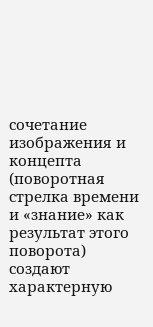сочетание изображения и концепта (поворотная стрелка времени и «знание» как результат этого поворота) создают характерную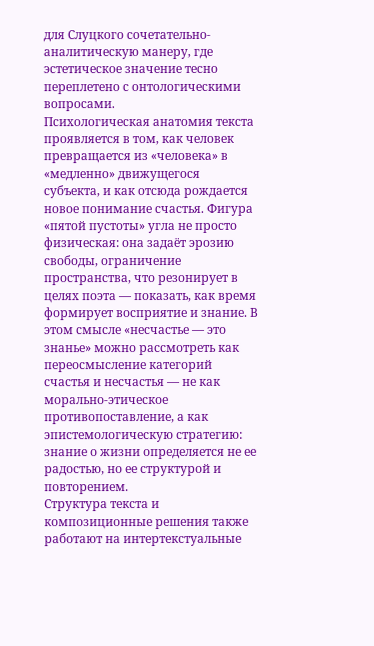для Слуцкого сочетательно-аналитическую манеру, где эстетическое значение тесно переплетено с онтологическими вопросами.
Психологическая анатомия текста проявляется в том, как человек превращается из «человека» в «медленно» движущегося субъекта, и как отсюда рождается новое понимание счастья. Фигура «пятой пустоты» угла не просто физическая: она задаёт эрозию свободы, ограничение пространства, что резонирует в целях поэта — показать, как время формирует восприятие и знание. В этом смысле «несчастье — это знанье» можно рассмотреть как переосмысление категорий счастья и несчастья — не как морально-этическое противопоставление, а как эпистемологическую стратегию: знание о жизни определяется не ее радостью, но ее структурой и повторением.
Структура текста и композиционные решения также работают на интертекстуальные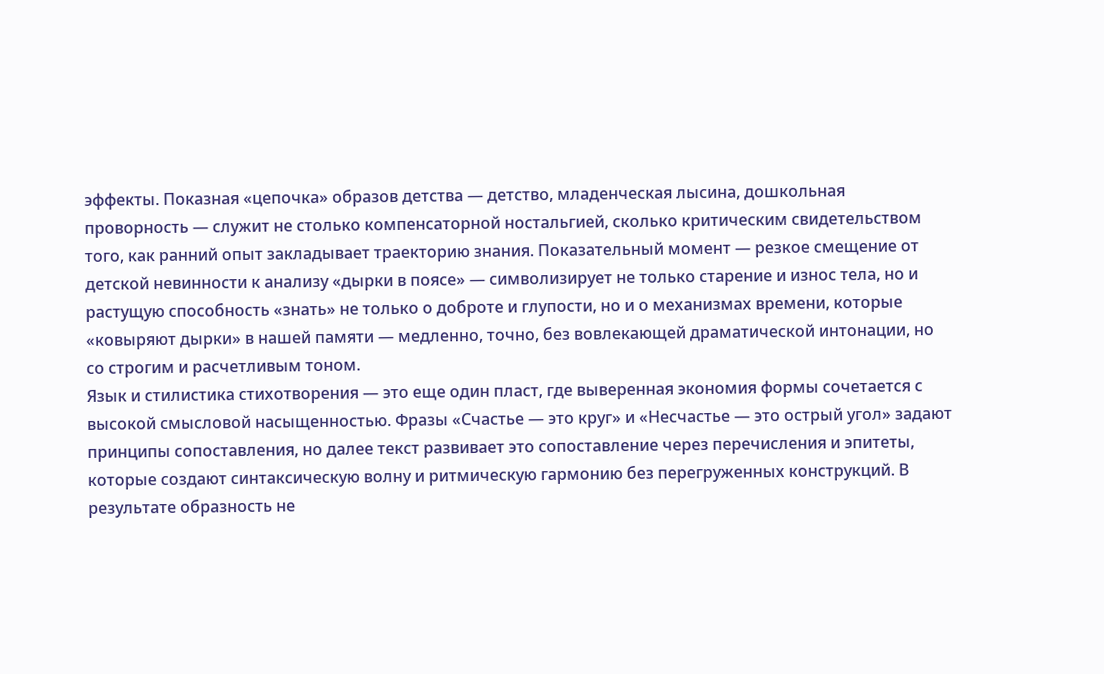эффекты. Показная «цепочка» образов детства — детство, младенческая лысина, дошкольная проворность — служит не столько компенсаторной ностальгией, сколько критическим свидетельством того, как ранний опыт закладывает траекторию знания. Показательный момент — резкое смещение от детской невинности к анализу «дырки в поясе» — символизирует не только старение и износ тела, но и растущую способность «знать» не только о доброте и глупости, но и о механизмах времени, которые «ковыряют дырки» в нашей памяти — медленно, точно, без вовлекающей драматической интонации, но со строгим и расчетливым тоном.
Язык и стилистика стихотворения — это еще один пласт, где выверенная экономия формы сочетается с высокой смысловой насыщенностью. Фразы «Счастье — это круг» и «Несчастье — это острый угол» задают принципы сопоставления, но далее текст развивает это сопоставление через перечисления и эпитеты, которые создают синтаксическую волну и ритмическую гармонию без перегруженных конструкций. В результате образность не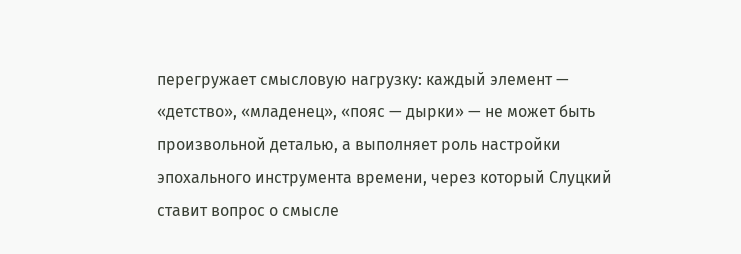перегружает смысловую нагрузку: каждый элемент — «детство», «младенец», «пояс — дырки» — не может быть произвольной деталью, а выполняет роль настройки эпохального инструмента времени, через который Слуцкий ставит вопрос о смысле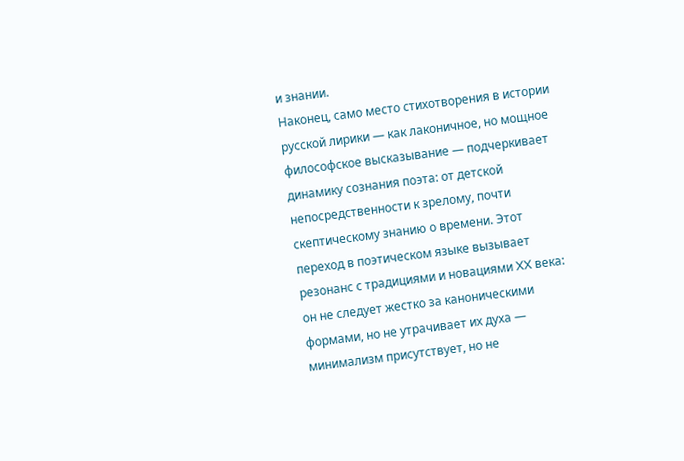и знании.
Наконец, само место стихотворения в истории русской лирики — как лаконичное, но мощное философское высказывание — подчеркивает динамику сознания поэта: от детской непосредственности к зрелому, почти скептическому знанию о времени. Этот переход в поэтическом языке вызывает резонанс с традициями и новациями XX века: он не следует жестко за каноническими формами, но не утрачивает их духа — минимализм присутствует, но не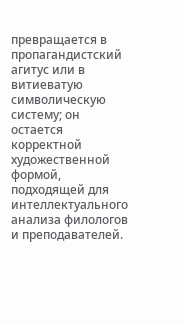превращается в пропагандистский агитус или в витиеватую символическую систему; он остается корректной художественной формой, подходящей для интеллектуального анализа филологов и преподавателей.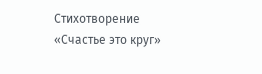Стихотворение «Счастье это круг»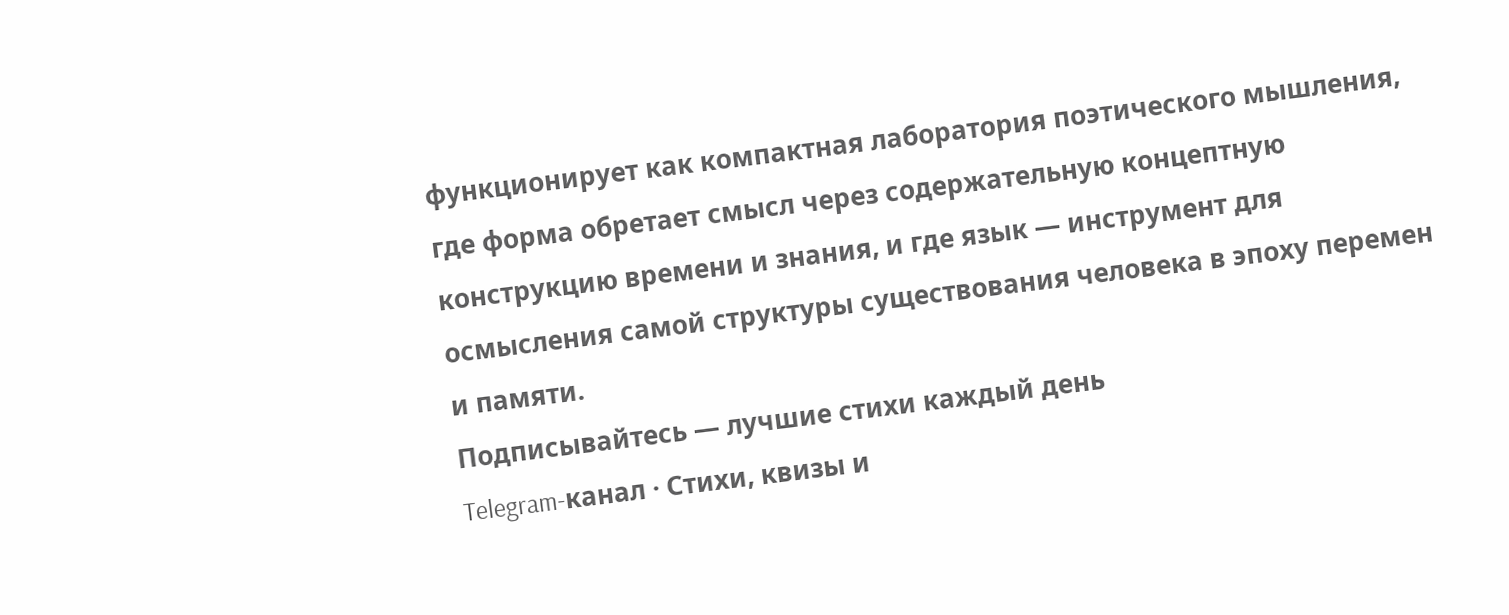функционирует как компактная лаборатория поэтического мышления, где форма обретает смысл через содержательную концептную конструкцию времени и знания, и где язык — инструмент для осмысления самой структуры существования человека в эпоху перемен и памяти.
Подписывайтесь — лучшие стихи каждый день
Telegram-канал · Стихи, квизы и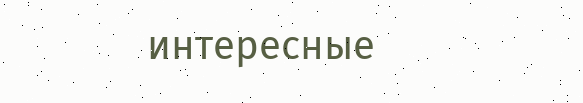интересные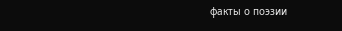факты о поэзии